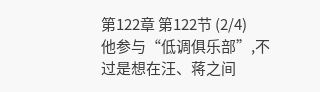第122章 第122节 (2/4)
他参与“低调俱乐部”,不过是想在汪、蒋之间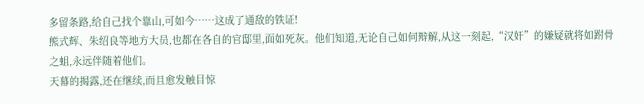多留条路,给自己找个靠山,可如今……这成了通敌的铁证!
熊式辉、朱绍良等地方大员,也都在各自的官邸里,面如死灰。他们知道,无论自己如何辩解,从这一刻起,“汉奸”的嫌疑就将如跗骨之蛆,永远伴随着他们。
天幕的揭露,还在继续,而且愈发触目惊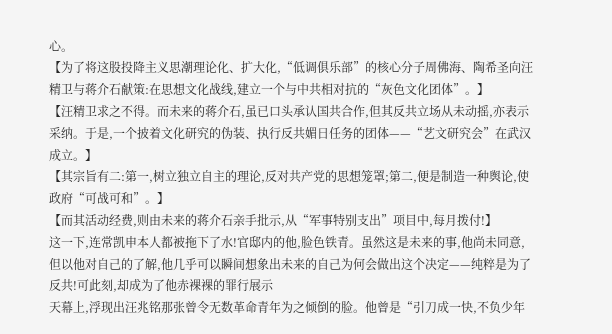心。
【为了将这股投降主义思潮理论化、扩大化,“低调俱乐部”的核心分子周佛海、陶希圣向汪精卫与蒋介石献策:在思想文化战线,建立一个与中共相对抗的“灰色文化团体”。】
【汪精卫求之不得。而未来的蒋介石,虽已口头承认国共合作,但其反共立场从未动摇,亦表示采纳。于是,一个披着文化研究的伪装、执行反共媚日任务的团体——“艺文研究会”在武汉成立。】
【其宗旨有二:第一,树立独立自主的理论,反对共产党的思想笼罩;第二,便是制造一种舆论,使政府“可战可和”。】
【而其活动经费,则由未来的蒋介石亲手批示,从“军事特别支出”项目中,每月拨付!】
这一下,连常凯申本人都被拖下了水!官邸内的他,脸色铁青。虽然这是未来的事,他尚未同意,但以他对自己的了解,他几乎可以瞬间想象出未来的自己为何会做出这个决定——纯粹是为了反共!可此刻,却成为了他赤裸裸的罪行展示
天幕上,浮现出汪兆铭那张曾令无数革命青年为之倾倒的脸。他曾是“引刀成一快,不负少年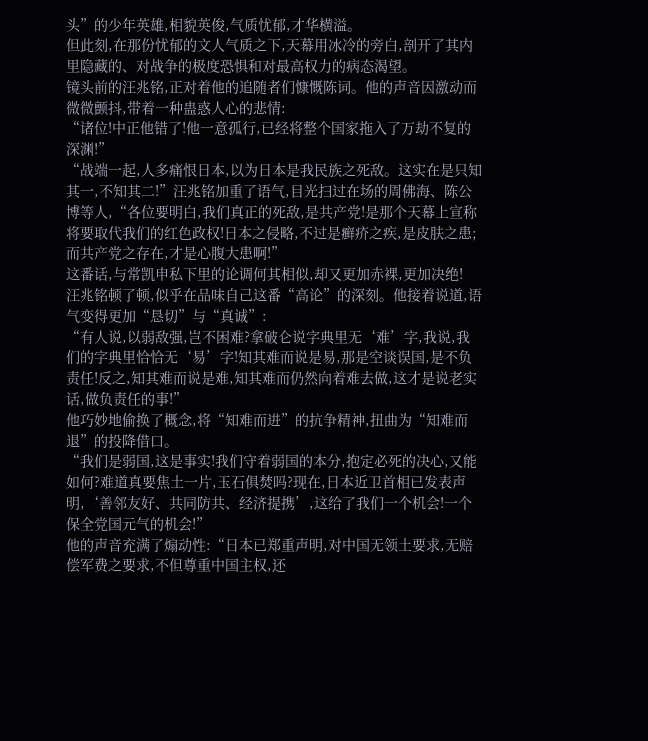头”的少年英雄,相貌英俊,气质忧郁,才华横溢。
但此刻,在那份忧郁的文人气质之下,天幕用冰冷的旁白,剖开了其内里隐藏的、对战争的极度恐惧和对最高权力的病态渴望。
镜头前的汪兆铭,正对着他的追随者们慷慨陈词。他的声音因激动而微微颤抖,带着一种蛊惑人心的悲情:
“诸位!中正他错了!他一意孤行,已经将整个国家拖入了万劫不复的深渊!”
“战端一起,人多痛恨日本,以为日本是我民族之死敌。这实在是只知其一,不知其二!”汪兆铭加重了语气,目光扫过在场的周佛海、陈公博等人,“各位要明白,我们真正的死敌,是共产党!是那个天幕上宣称将要取代我们的红色政权!日本之侵略,不过是癣疥之疾,是皮肤之患;而共产党之存在,才是心腹大患啊!”
这番话,与常凯申私下里的论调何其相似,却又更加赤裸,更加决绝!
汪兆铭顿了顿,似乎在品味自己这番“高论”的深刻。他接着说道,语气变得更加“恳切”与“真诚”:
“有人说,以弱敌强,岂不困难?拿破仑说字典里无‘难’字,我说,我们的字典里恰恰无‘易’字!知其难而说是易,那是空谈误国,是不负责任!反之,知其难而说是难,知其难而仍然向着难去做,这才是说老实话,做负责任的事!”
他巧妙地偷换了概念,将“知难而进”的抗争精神,扭曲为“知难而退”的投降借口。
“我们是弱国,这是事实!我们守着弱国的本分,抱定必死的决心,又能如何?难道真要焦土一片,玉石俱焚吗?现在,日本近卫首相已发表声明,‘善邻友好、共同防共、经济提携’,这给了我们一个机会!一个保全党国元气的机会!”
他的声音充满了煽动性:“日本已郑重声明,对中国无领土要求,无赔偿军费之要求,不但尊重中国主权,还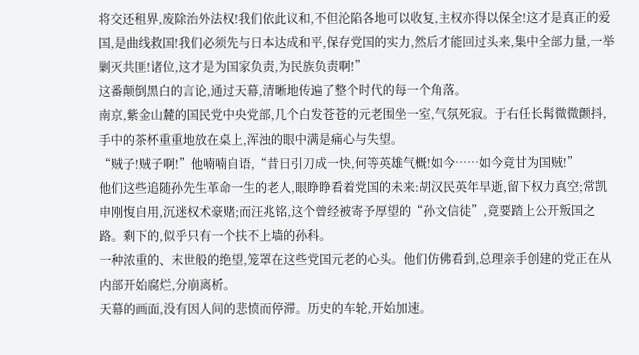将交还租界,废除治外法权!我们依此议和,不但沦陷各地可以收复,主权亦得以保全!这才是真正的爱国,是曲线救国!我们必须先与日本达成和平,保存党国的实力,然后才能回过头来,集中全部力量,一举剿灭共匪!诸位,这才是为国家负责,为民族负责啊!”
这番颠倒黑白的言论,通过天幕,清晰地传遍了整个时代的每一个角落。
南京,紫金山麓的国民党中央党部,几个白发苍苍的元老围坐一室,气氛死寂。于右任长髯微微颤抖,手中的茶杯重重地放在桌上,浑浊的眼中满是痛心与失望。
“贼子!贼子啊!”他喃喃自语,“昔日引刀成一快,何等英雄气概!如今……如今竟甘为国贼!”
他们这些追随孙先生革命一生的老人,眼睁睁看着党国的未来:胡汉民英年早逝,留下权力真空;常凯申刚愎自用,沉迷权术豪赌;而汪兆铭,这个曾经被寄予厚望的“孙文信徒”,竟要踏上公开叛国之路。剩下的,似乎只有一个扶不上墙的孙科。
一种浓重的、末世般的绝望,笼罩在这些党国元老的心头。他们仿佛看到,总理亲手创建的党正在从内部开始腐烂,分崩离析。
天幕的画面,没有因人间的悲愤而停滞。历史的车轮,开始加速。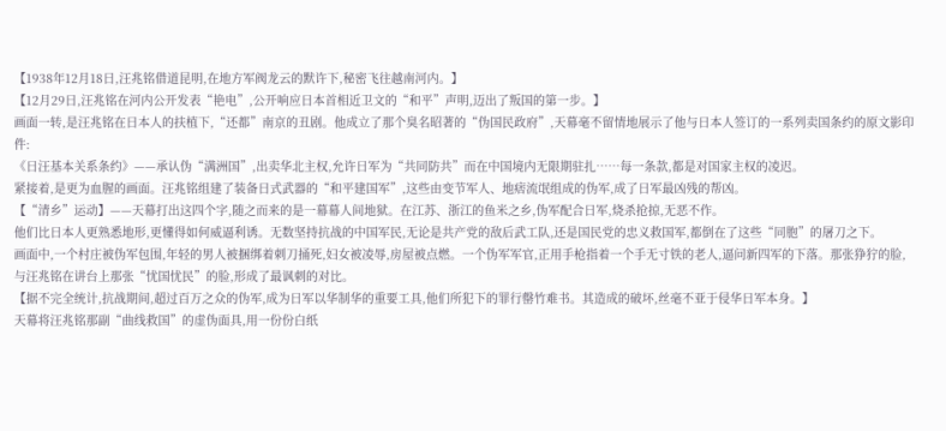【1938年12月18日,汪兆铭借道昆明,在地方军阀龙云的默许下,秘密飞往越南河内。】
【12月29日,汪兆铭在河内公开发表“艳电”,公开响应日本首相近卫文的“和平”声明,迈出了叛国的第一步。】
画面一转,是汪兆铭在日本人的扶植下,“还都”南京的丑剧。他成立了那个臭名昭著的“伪国民政府”,天幕毫不留情地展示了他与日本人签订的一系列卖国条约的原文影印件:
《日汪基本关系条约》——承认伪“满洲国”,出卖华北主权,允许日军为“共同防共”而在中国境内无限期驻扎……每一条款,都是对国家主权的凌迟。
紧接着,是更为血腥的画面。汪兆铭组建了装备日式武器的“和平建国军”,这些由变节军人、地痞流氓组成的伪军,成了日军最凶残的帮凶。
【“清乡”运动】——天幕打出这四个字,随之而来的是一幕幕人间地狱。在江苏、浙江的鱼米之乡,伪军配合日军,烧杀抢掠,无恶不作。
他们比日本人更熟悉地形,更懂得如何威逼利诱。无数坚持抗战的中国军民,无论是共产党的敌后武工队,还是国民党的忠义救国军,都倒在了这些“同胞”的屠刀之下。
画面中,一个村庄被伪军包围,年轻的男人被捆绑着刺刀捅死,妇女被凌辱,房屋被点燃。一个伪军军官,正用手枪指着一个手无寸铁的老人,逼问新四军的下落。那张狰狞的脸,与汪兆铭在讲台上那张“忧国忧民”的脸,形成了最讽刺的对比。
【据不完全统计,抗战期间,超过百万之众的伪军,成为日军以华制华的重要工具,他们所犯下的罪行罄竹难书。其造成的破坏,丝毫不亚于侵华日军本身。】
天幕将汪兆铭那副“曲线救国”的虚伪面具,用一份份白纸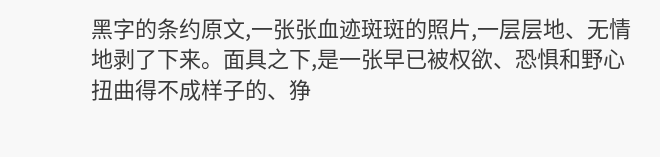黑字的条约原文,一张张血迹斑斑的照片,一层层地、无情地剥了下来。面具之下,是一张早已被权欲、恐惧和野心扭曲得不成样子的、狰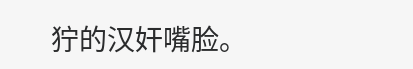狞的汉奸嘴脸。